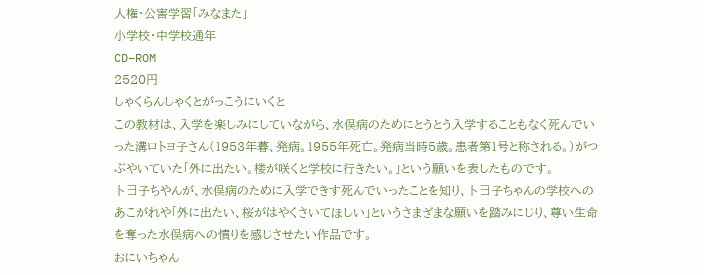人権・公害学習「みなまた」
小学校・中学校通年
CD−ROM
2520円
しゃくらんしゃくとがっこうにいくと
この教材は、入学を楽しみにしていながら、水俣病のためにとうとう入学することもなく死んでいった溝ロトヨ子さん(1953年暮、発病。1955年死亡。発病当時5歳。患者第1号と称される。)がつぶやいていた「外に出たい。楼が咲くと学校に行きたい。」という願いを表したものです。
卜∃子ちやんが、水俣病のために入学できす死んでいったことを知り、卜∃子ちゃんの学校へのあこがれや「外に出たい、桜がはやくさいてほしい」というさまざまな願いを踏みにじり、尊い生命を奪った水俣病への憤りを感じさせたい作品です。
おにいちゃん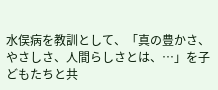水俣病を教訓として、「真の豊かさ、やさしさ、人間らしさとは、…」を子どもたちと共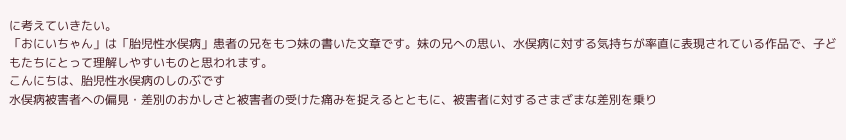に考えていきたい。
「おにいちゃん」は「胎児性水俣病」患者の兄をもつ妹の書いた文章です。妹の兄への思い、水俣病に対する気持ちが率直に表現されている作品で、子どもたちにとって理解しやすいものと思われます。
こんにちは、胎児性水俣病のしのぶです
水俣病被害者への偏見・差別のおかしさと被害者の受けた痛みを捉えるとともに、被害者に対するさまざまな差別を乗り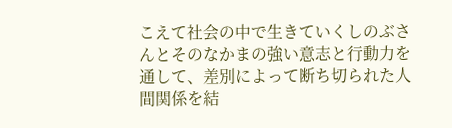こえて社会の中で生きていくしのぶさんとそのなかまの強い意志と行動力を通して、差別によって断ち切られた人間関係を結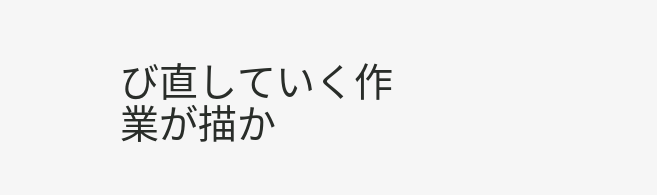び直していく作業が描か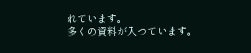れています。
多くの資料が入つています。